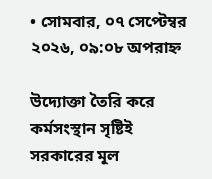• সোমবার, ০৭ সেপ্টেম্বর ২০২৬, ০৯:০৮ অপরাহ্ন

উদ্যোক্তা তৈরি করে কর্মসংস্থান সৃষ্টিই সরকারের মূল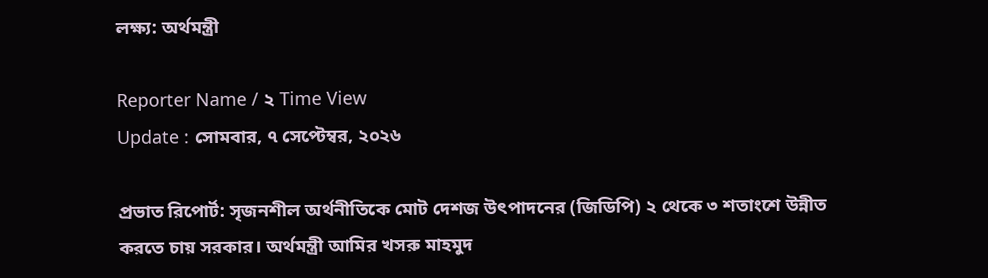লক্ষ্য: অর্থমন্ত্রী

Reporter Name / ২ Time View
Update : সোমবার, ৭ সেপ্টেম্বর, ২০২৬

প্রভাত রিপোর্ট: সৃজনশীল অর্থনীতিকে মোট দেশজ উৎপাদনের (জিডিপি) ২ থেকে ৩ শতাংশে উন্নীত করতে চায় সরকার। অর্থমন্ত্রী আমির খসরু মাহমুদ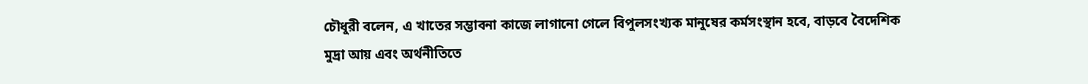চৌধুরী বলেন, এ খাতের সম্ভাবনা কাজে লাগানো গেলে বিপুলসংখ্যক মানুষের কর্মসংস্থান হবে, বাড়বে বৈদেশিক মুদ্রা আয় এবং অর্থনীতিতে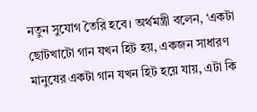নতুন সুযোগ তৈরি হবে। অর্থমন্ত্রী বলেন, ‘একটা ছোটখাটো গান যখন হিট হয়, একজন সাধারণ মানুষের একটা গান যখন হিট হয়ে যায়, এটা কি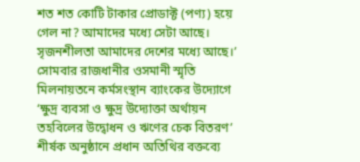শত শত কোটি টাকার প্রোডাক্ট (পণ্য) হয়ে গেল না? আমাদের মধ্যে সেটা আছে। সৃজনশীলতা আমাদের দেশের মধ্যে আছে।’ সোমবার রাজধানীর ওসমানী স্মৃতি মিলনায়তনে কর্মসংস্থান ব্যাংকের উদ্যোগে ‘ক্ষুদ্র ব্যবসা ও ক্ষুদ্র উদ্যোক্তা অর্থায়ন তহবিলের উদ্বোধন ও ঋণের চেক বিতরণ’ শীর্ষক অনুষ্ঠানে প্রধান অতিথির বক্তব্যে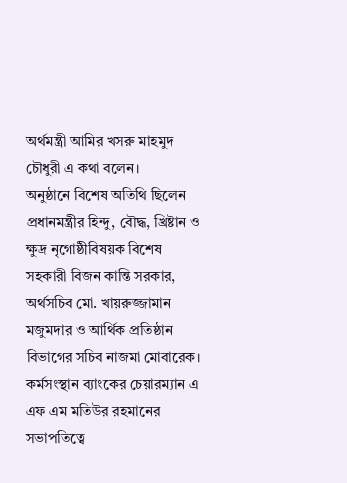অর্থমন্ত্রী আমির খসরু মাহমুদ চৌধুরী এ কথা বলেন।
অনুষ্ঠানে বিশেষ অতিথি ছিলেন প্রধানমন্ত্রীর হিন্দু, বৌদ্ধ, খ্রিষ্টান ও ক্ষুদ্র নৃগোষ্ঠীবিষয়ক বিশেষ সহকারী বিজন কান্তি সরকার, অর্থসচিব মো. খায়রুজ্জামান মজুমদার ও আর্থিক প্রতিষ্ঠান বিভাগের সচিব নাজমা মোবারেক। কর্মসংস্থান ব্যাংকের চেয়ারম্যান এ এফ এম মতিউর রহমানের সভাপতিত্বে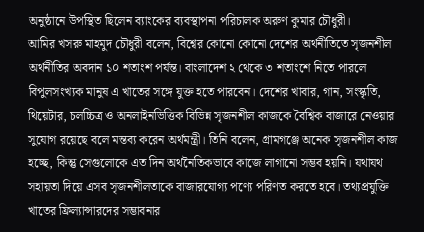অনুষ্ঠানে উপস্থিত ছিলেন ব্যাংকের ব্যবস্থাপনা পরিচালক অরুণ কুমার চৌধুরী।
আমির খসরু মাহমুদ চৌধুরী বলেন, বিশ্বের কোনো কোনো দেশের অর্থনীতিতে সৃজনশীল অর্থনীতির অবদান ১০ শতাংশ পর্যন্ত। বাংলাদেশ ২ থেকে ৩ শতাংশে নিতে পারলে বিপুলসংখ্যক মানুষ এ খাতের সঙ্গে যুক্ত হতে পারবেন। দেশের খাবার, গান, সংস্কৃতি, থিয়েটার, চলচ্চিত্র ও অনলাইনভিত্তিক বিভিন্ন সৃজনশীল কাজকে বৈশ্বিক বাজারে নেওয়ার সুযোগ রয়েছে বলে মন্তব্য করেন অর্থমন্ত্রী। তিনি বলেন, গ্রামগঞ্জে অনেক সৃজনশীল কাজ হচ্ছে, কিন্তু সেগুলোকে এত দিন অর্থনৈতিকভাবে কাজে লাগানো সম্ভব হয়নি। যথাযথ সহায়তা দিয়ে এসব সৃজনশীলতাকে বাজারযোগ্য পণ্যে পরিণত করতে হবে। তথ্যপ্রযুক্তি খাতের ফ্রিল্যান্সারদের সম্ভাবনার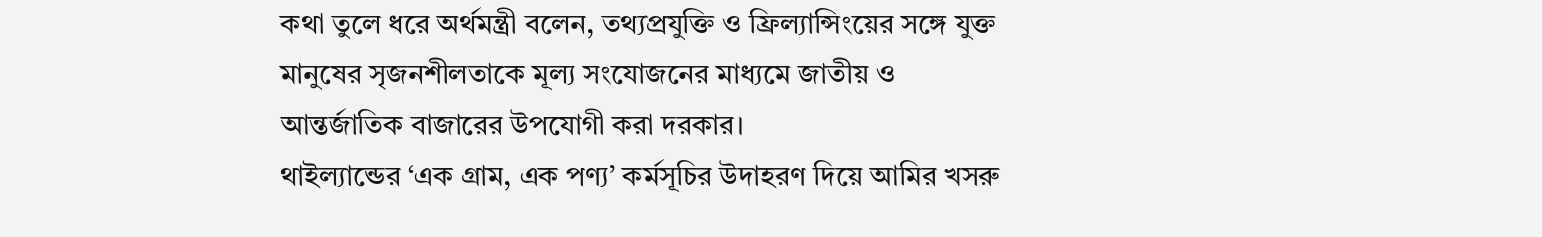কথা তুলে ধরে অর্থমন্ত্রী বলেন, তথ্যপ্রযুক্তি ও ফ্রিল্যান্সিংয়ের সঙ্গে যুক্ত মানুষের সৃজনশীলতাকে মূল্য সংযোজনের মাধ্যমে জাতীয় ও আন্তর্জাতিক বাজারের উপযোগী করা দরকার।
থাইল্যান্ডের ‘এক গ্রাম, এক পণ্য’ কর্মসূচির উদাহরণ দিয়ে আমির খসরু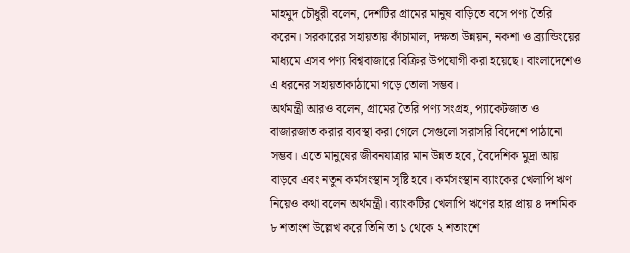মাহমুদ চৌধুরী বলেন, দেশটির গ্রামের মানুষ বাড়িতে বসে পণ্য তৈরি করেন। সরকারের সহায়তায় কাঁচামাল, দক্ষতা উন্নয়ন, নকশা ও ব্র্যান্ডিংয়ের মাধ্যমে এসব পণ্য বিশ্ববাজারে বিক্রির উপযোগী করা হয়েছে। বাংলাদেশেও এ ধরনের সহায়তাকাঠামো গড়ে তোলা সম্ভব।
অর্থমন্ত্রী আরও বলেন, গ্রামের তৈরি পণ্য সংগ্রহ, প্যাকেটজাত ও বাজারজাত করার ব্যবস্থা করা গেলে সেগুলো সরাসরি বিদেশে পাঠানো সম্ভব। এতে মানুষের জীবনযাত্রার মান উন্নত হবে, বৈদেশিক মুদ্রা আয় বাড়বে এবং নতুন কর্মসংস্থান সৃষ্টি হবে। কর্মসংস্থান ব্যাংকের খেলাপি ঋণ নিয়েও কথা বলেন অর্থমন্ত্রী। ব্যাংকটির খেলাপি ঋণের হার প্রায় ৪ দশমিক ৮ শতাংশ উল্লেখ করে তিনি তা ১ থেকে ২ শতাংশে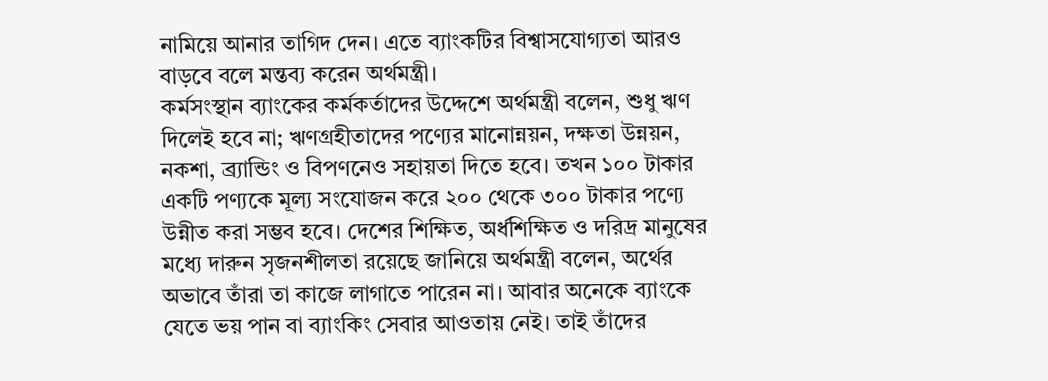নামিয়ে আনার তাগিদ দেন। এতে ব্যাংকটির বিশ্বাসযোগ্যতা আরও বাড়বে বলে মন্তব্য করেন অর্থমন্ত্রী।
কর্মসংস্থান ব্যাংকের কর্মকর্তাদের উদ্দেশে অর্থমন্ত্রী বলেন, শুধু ঋণ দিলেই হবে না; ঋণগ্রহীতাদের পণ্যের মানোন্নয়ন, দক্ষতা উন্নয়ন, নকশা, ব্র্যান্ডিং ও বিপণনেও সহায়তা দিতে হবে। তখন ১০০ টাকার একটি পণ্যকে মূল্য সংযোজন করে ২০০ থেকে ৩০০ টাকার পণ্যে উন্নীত করা সম্ভব হবে। দেশের শিক্ষিত, অর্ধশিক্ষিত ও দরিদ্র মানুষের মধ্যে দারুন সৃজনশীলতা রয়েছে জানিয়ে অর্থমন্ত্রী বলেন, অর্থের অভাবে তাঁরা তা কাজে লাগাতে পারেন না। আবার অনেকে ব্যাংকে যেতে ভয় পান বা ব্যাংকিং সেবার আওতায় নেই। তাই তাঁদের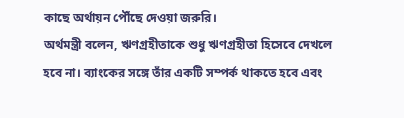কাছে অর্থায়ন পৌঁছে দেওয়া জরুরি।
অর্থমন্ত্রী বলেন, ঋণগ্রহীতাকে শুধু ঋণগ্রহীতা হিসেবে দেখলে হবে না। ব্যাংকের সঙ্গে তাঁর একটি সম্পর্ক থাকতে হবে এবং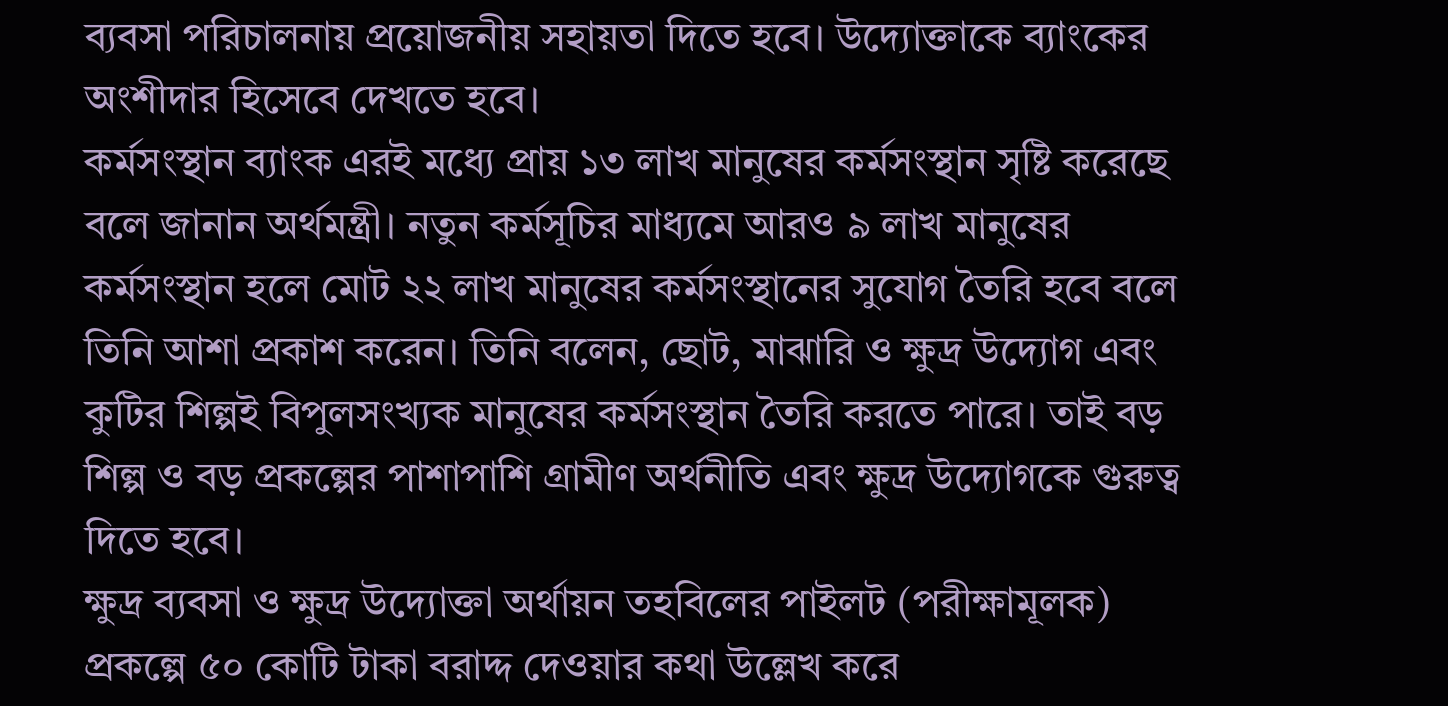ব্যবসা পরিচালনায় প্রয়োজনীয় সহায়তা দিতে হবে। উদ্যোক্তাকে ব্যাংকের অংশীদার হিসেবে দেখতে হবে।
কর্মসংস্থান ব্যাংক এরই মধ্যে প্রায় ১৩ লাখ মানুষের কর্মসংস্থান সৃষ্টি করেছে বলে জানান অর্থমন্ত্রী। নতুন কর্মসূচির মাধ্যমে আরও ৯ লাখ মানুষের কর্মসংস্থান হলে মোট ২২ লাখ মানুষের কর্মসংস্থানের সুযোগ তৈরি হবে বলে তিনি আশা প্রকাশ করেন। তিনি বলেন, ছোট, মাঝারি ও ক্ষুদ্র উদ্যোগ এবং কুটির শিল্পই বিপুলসংখ্যক মানুষের কর্মসংস্থান তৈরি করতে পারে। তাই বড় শিল্প ও বড় প্রকল্পের পাশাপাশি গ্রামীণ অর্থনীতি এবং ক্ষুদ্র উদ্যোগকে গুরুত্ব দিতে হবে।
ক্ষুদ্র ব্যবসা ও ক্ষুদ্র উদ্যোক্তা অর্থায়ন তহবিলের পাইলট (পরীক্ষামূলক) প্রকল্পে ৫০ কোটি টাকা বরাদ্দ দেওয়ার কথা উল্লেখ করে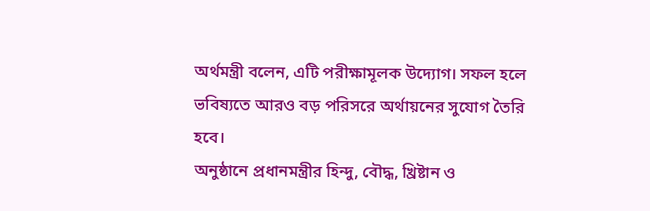অর্থমন্ত্রী বলেন, এটি পরীক্ষামূলক উদ্যোগ। সফল হলে ভবিষ্যতে আরও বড় পরিসরে অর্থায়নের সুযোগ তৈরি হবে।
অনুষ্ঠানে প্রধানমন্ত্রীর হিন্দু, বৌদ্ধ, খ্রিষ্টান ও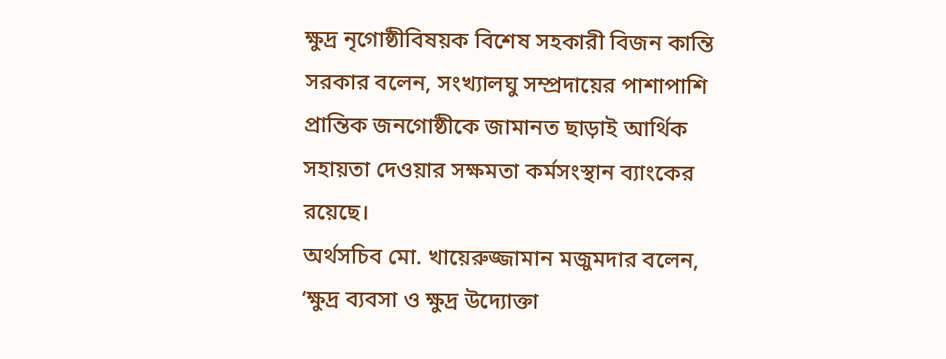ক্ষুদ্র নৃগোষ্ঠীবিষয়ক বিশেষ সহকারী বিজন কান্তি সরকার বলেন, সংখ্যালঘু সম্প্রদায়ের পাশাপাশি প্রান্তিক জনগোষ্ঠীকে জামানত ছাড়াই আর্থিক সহায়তা দেওয়ার সক্ষমতা কর্মসংস্থান ব্যাংকের রয়েছে।
অর্থসচিব মো. খায়েরুজ্জামান মজুমদার বলেন, ‘ক্ষুদ্র ব্যবসা ও ক্ষুদ্র উদ্যোক্তা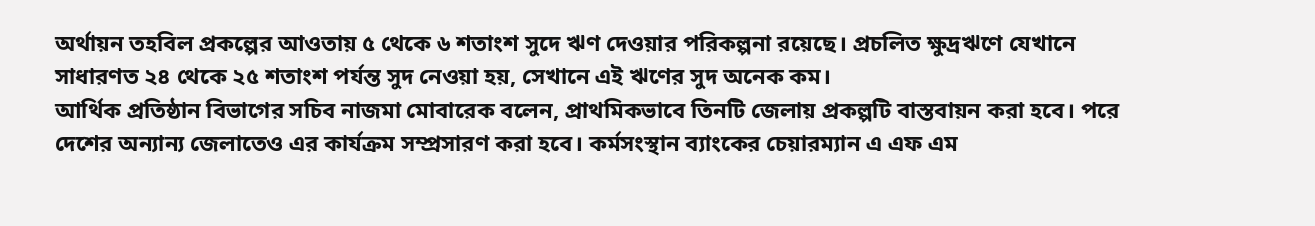অর্থায়ন তহবিল প্রকল্পের আওতায় ৫ থেকে ৬ শতাংশ সুদে ঋণ দেওয়ার পরিকল্পনা রয়েছে। প্রচলিত ক্ষুদ্রঋণে যেখানে সাধারণত ২৪ থেকে ২৫ শতাংশ পর্যন্ত সুদ নেওয়া হয়, সেখানে এই ঋণের সুদ অনেক কম।
আর্থিক প্রতিষ্ঠান বিভাগের সচিব নাজমা মোবারেক বলেন, প্রাথমিকভাবে তিনটি জেলায় প্রকল্পটি বাস্তবায়ন করা হবে। পরে দেশের অন্যান্য জেলাতেও এর কার্যক্রম সম্প্রসারণ করা হবে। কর্মসংস্থান ব্যাংকের চেয়ারম্যান এ এফ এম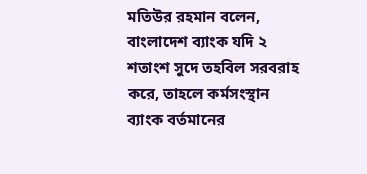মতিউর রহমান বলেন, বাংলাদেশ ব্যাংক যদি ২ শতাংশ সুদে তহবিল সরবরাহ করে, তাহলে কর্মসংস্থান ব্যাংক বর্তমানের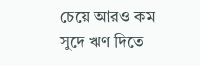চেয়ে আরও কম সুদে ঋণ দিতে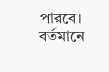পারবে। বর্তমানে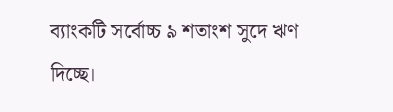ব্যাংকটি সর্বোচ্চ ৯ শতাংশ সুদে ঋণ দিচ্ছে।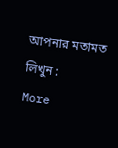আপনার মতামত লিখুন :
More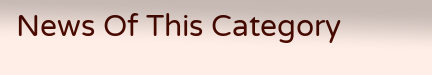News Of This Category